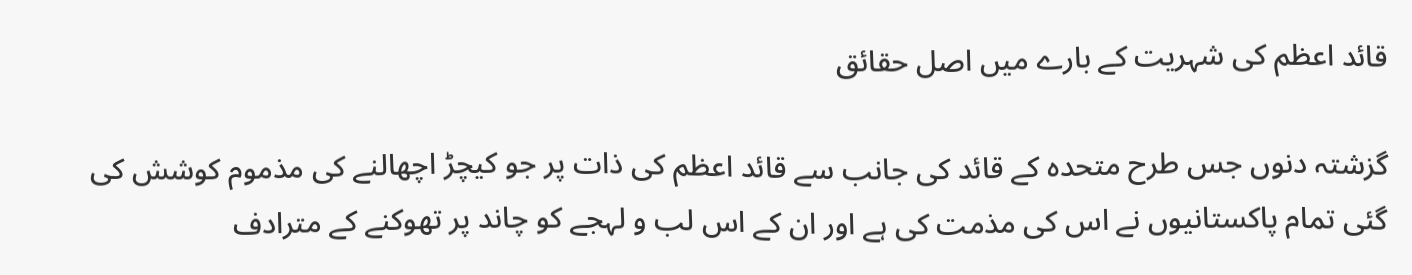قائد اعظم کی شہریت کے بارے میں اصل حقائق

گزشتہ دنوں جس طرح متحدہ کے قائد کی جانب سے قائد اعظم کی ذات پر جو کیچڑ اچھالنے کی مذموم کوشش کی گئی تمام پاکستانیوں نے اس کی مذمت کی ہے اور ان کے اس لب و لہجے کو چاند پر تھوکنے کے مترادف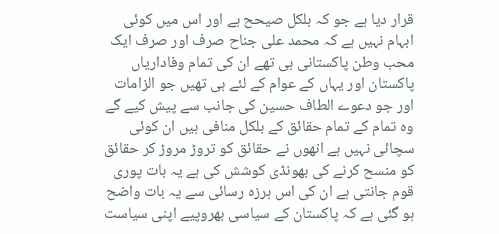قرار دیا ہے جو کہ بلکل صیحح ہے اور اس میں کوئی ابہام نہیں ہے کہ محمد علی جناح صرف اور صرف ایک محب وطن پاکستانی ہی تھے ان کی تمام وفاداریاں پاکستان اور یہاں کے عوام کے لئے ہی تھیں جو الزامات اور جو دعوے الطاف حسین کی جانب سے پیش کیے گے وہ تمام کے تمام حقائق کے بلکل منافی ہیں ان کوئی سچائی نہیں ہے انھوں نے حقائق کو تروڑ مروڑ کر حقائق کو منسح کرنے کی بھونڈی کوشش کی ہے یہ بات پوری قوم جانتی ہے ان کی اس ہرزہ رسائی سے یہ بات واضح ہو گئی ہے کہ پاکستان کے سیاسی بھروپیے اپنی سیاست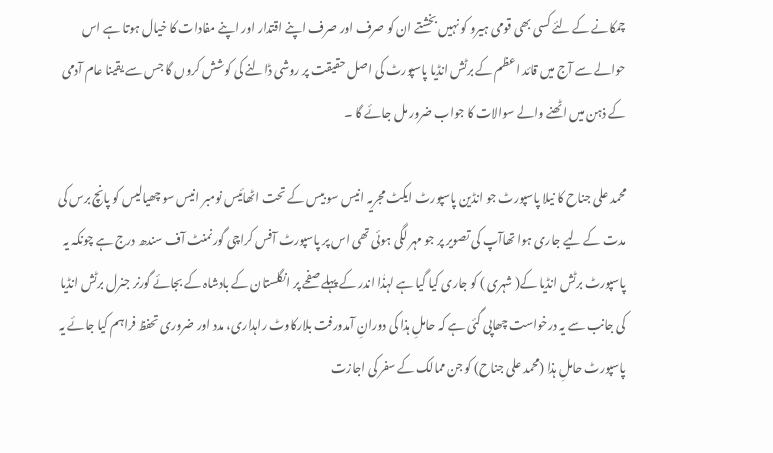چمکانے کے لئے کسی بھی قومی ہیرو کو نہیں بخشتے ان کو صرف اور صرف اپنے اقتدار اور اپنے مفادات کا خیال ہوتا ہے اس حوالے سے آج میں قائد اعظم کے برٹش انڈیا پاسپورٹ کی اصل حقیقت پر روشی ڈالنے کی کوشش کروں گا جس سے یقینا عام آدمی کے ذہن میں اٹھنے والے سوالات کا جواب ضرور مل جائے گا ۔

محمد علی جناح کا نیلا پاسپورٹ جو انڈین پاسپورٹ ایکٹ مجریہ انیس سو بیس کے تحت اٹھائیس نومبر انیس سو چھیالیس کو پانچ برس کی مدت کے لیے جاری ہوا تھاآپ کی تصویر پر جو مہر لگی ہوئی تھی اس پر پاسپورٹ آفس کراچی گورنمنٹ آف سندھ درج ہے چونکہ یہ پاسپورٹ برٹش انڈیا کے( شہری ) کو جاری کیا گیا ہے لہذٰا اندر کے پہلے صفحے پر انگلستان کے بادشاہ کے بجائے گورنر جنرل برٹش انڈیا کی جانب سے یہ درخواست چھاپی گئی ہے کہ حاملِ ہذا کی دورانِ آمدورفت بلارکاوٹ راہداری، مدد اور ضروری تحفظ فراہم کیا جائے یہ پاسپورٹ حاملِ ہذا (محمد علی جناح) کو جن ممالک کے سفر کی اجازت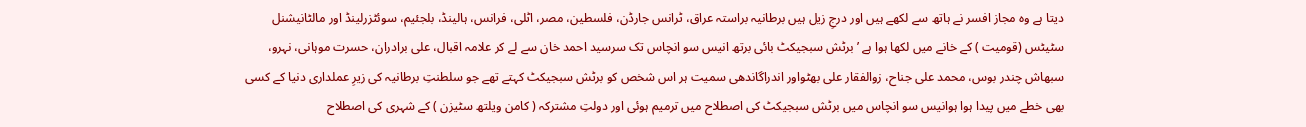دیتا ہے وہ مجاز افسر نے ہاتھ سے لکھے ہیں اور درجِ زیل ہیں برطانیہ براستہ عراق، ٹرانس جارڈن، فلسطین، مصر، اٹلی، فرانس، ہالینڈ، بلجئیم، سوئٹزرلینڈ اور مالٹانیشنل سٹیٹس (قومیت ) کے خانے میں لکھا ہوا ہے ’برٹش سبجیکٹ بائی برتھ انیس سو انچاس تک سرسید احمد خان سے لے کر علامہ اقبال، علی برادران، حسرت موہانی، نہرو، سبھاش چندر بوس، محمد علی جناح، زوالفقار علی بھٹواور اندراگاندھی سمیت ہر اس شخص کو برٹش سبجیکٹ کہتے تھے جو سلطنتِ برطانیہ کی زیرِ عملداری دنیا کے کسی بھی خطے میں پیدا ہوا ہوانیس سو انچاس میں برٹش سبجیکٹ کی اصطلاح میں ترمیم ہوئی اور دولتِ مشترکہ ( کامن ویلتھ سٹیزن ) کے شہری کی اصطلاح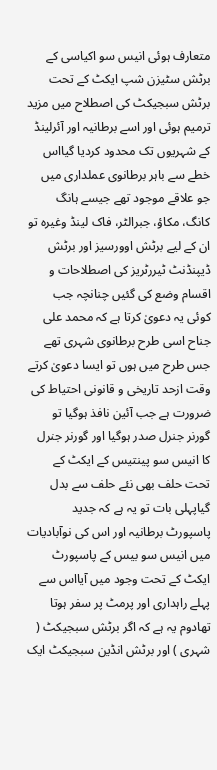متعارف ہوئی انیس سو اکیاسی کے برٹش سٹیزن شپ ایکٹ کے تحت برٹش سبجیکٹ کی اصطلاح میں مزید ترمیم ہوئی اور اسے برطانیہ اور آئرلینڈ کے شہریوں تک محدود کردیا گیااس خطے سے باہر برطانوی عملداری میں جو علاقے موجود تھے جیسے ہانگ کانگ، مکاؤ، جبرالٹر، فاک لینڈ وغیرہ تو ان کے لیے برٹش اوورسیز اور برٹش ڈیپنڈنٹ ٹیررٹریز کی اصطلاحات و اقسام وضع کی گئیں چنانچہ جب کوئی یہ دعویٰ کرتا ہے کہ محمد علی جناح اسی طرح برطانوی شہری تھے جس طرح میں ہوں تو ایسا دعویٰ کرتے وقت ازحد تاریخی و قانونی احتیاط کی ضرورت ہے جب آئین نافذ ہوگیا تو گورنر جنرل صدر ہوگیا اور گورنر جنرل کا انیس سو پینتیس کے ایکٹ کے تحت حلف بھی نئے حلف سے بدل گیاپہلی بات تو یہ ہے کہ جدید پاسپورٹ برطانیہ اور اس کی نوآبادیات میں انیس سو بیس کے پاسپورٹ ایکٹ کے تحت وجود میں آیااس سے پہلے راہداری اور پرمٹ پر سفر ہوتا تھادوم یہ ہے کہ اگر برٹش سبجیکٹ ( شہری ) اور برٹش انڈین سبجیکٹ ایک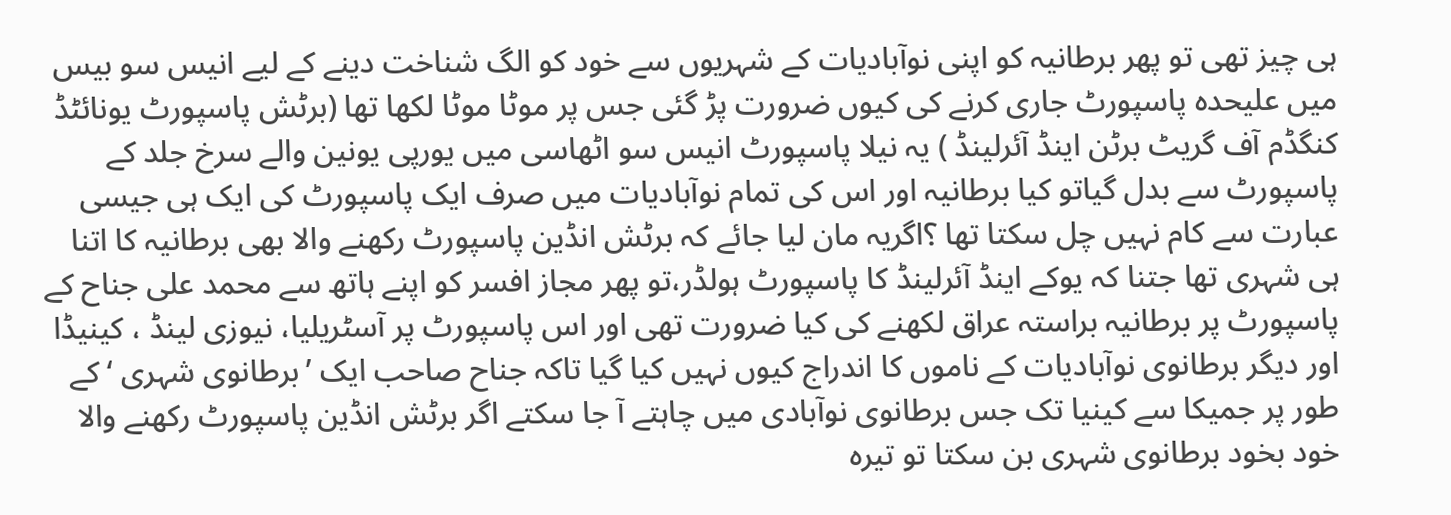ہی چیز تھی تو پھر برطانیہ کو اپنی نوآبادیات کے شہریوں سے خود کو الگ شناخت دینے کے لیے انیس سو بیس میں علیحدہ پاسپورٹ جاری کرنے کی کیوں ضرورت پڑ گئی جس پر موٹا موٹا لکھا تھا (برٹش پاسپورٹ یونائٹڈ کنگڈم آف گریٹ برٹن اینڈ آئرلینڈ ) یہ نیلا پاسپورٹ انیس سو اٹھاسی میں یورپی یونین والے سرخ جلد کے پاسپورٹ سے بدل گیاتو کیا برطانیہ اور اس کی تمام نوآبادیات میں صرف ایک پاسپورٹ کی ایک ہی جیسی عبارت سے کام نہیں چل سکتا تھا ؟اگریہ مان لیا جائے کہ برٹش انڈین پاسپورٹ رکھنے والا بھی برطانیہ کا اتنا ہی شہری تھا جتنا کہ یوکے اینڈ آئرلینڈ کا پاسپورٹ ہولڈر،تو پھر مجاز افسر کو اپنے ہاتھ سے محمد علی جناح کے پاسپورٹ پر برطانیہ براستہ عراق لکھنے کی کیا ضرورت تھی اور اس پاسپورٹ پر آسٹریلیا، نیوزی لینڈ ، کینیڈا اور دیگر برطانوی نوآبادیات کے ناموں کا اندراج کیوں نہیں کیا گیا تاکہ جناح صاحب ایک ’برطانوی شہری ‘ کے طور پر جمیکا سے کینیا تک جس برطانوی نوآبادی میں چاہتے آ جا سکتے اگر برٹش انڈین پاسپورٹ رکھنے والا خود بخود برطانوی شہری بن سکتا تو تیرہ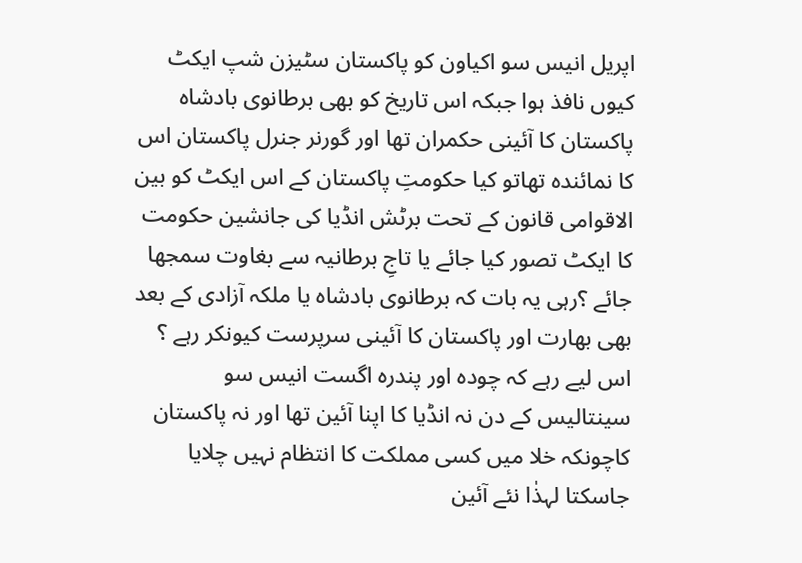اپریل انیس سو اکیاون کو پاکستان سٹیزن شپ ایکٹ کیوں نافذ ہوا جبکہ اس تاریخ کو بھی برطانوی بادشاہ پاکستان کا آئینی حکمران تھا اور گورنر جنرل پاکستان اس کا نمائندہ تھاتو کیا حکومتِ پاکستان کے اس ایکٹ کو بین الاقوامی قانون کے تحت برٹش انڈیا کی جانشین حکومت کا ایکٹ تصور کیا جائے یا تاجِ برطانیہ سے بغاوت سمجھا جائے ؟رہی یہ بات کہ برطانوی بادشاہ یا ملکہ آزادی کے بعد بھی بھارت اور پاکستان کا آئینی سرپرست کیونکر رہے ؟ اس لیے رہے کہ چودہ اور پندرہ اگست انیس سو سینتالیس کے دن نہ انڈیا کا اپنا آئین تھا اور نہ پاکستان کاچونکہ خلا میں کسی مملکت کا انتظام نہیں چلایا جاسکتا لہذٰا نئے آئین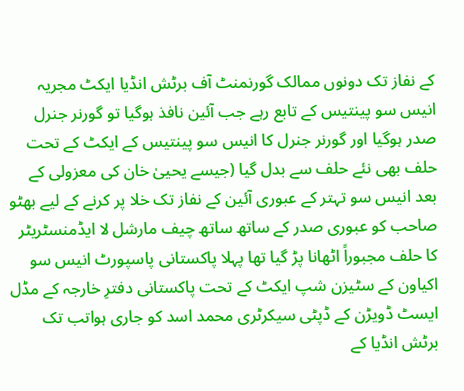کے نفاز تک دونوں ممالک گورنمنٹ آف برٹش انڈیا ایکٹ مجریہ انیس سو پینتیس کے تابع رہے جب آئین نافذ ہوگیا تو گورنر جنرل صدر ہوگیا اور گورنر جنرل کا انیس سو پینتیس کے ایکٹ کے تحت حلف بھی نئے حلف سے بدل گیا (جیسے یحییٰ خان کی معزولی کے بعد انیس سو تہتر کے عبوری آئین کے نفاز تک خلا پر کرنے کے لیے بھٹو صاحب کو عبوری صدر کے ساتھ ساتھ چیف مارشل لا ایڈمنسٹریٹر کا حلف مجبوراً اٹھانا پڑ گیا تھا پہلا پاکستانی پاسپورٹ انیس سو اکیاون کے سٹیزن شپ ایکٹ کے تحت پاکستانی دفترِ خارجہ کے مڈل ایسٹ ڈویڑن کے ڈپٹی سیکرٹری محمد اسد کو جاری ہواتب تک برٹش انڈیا کے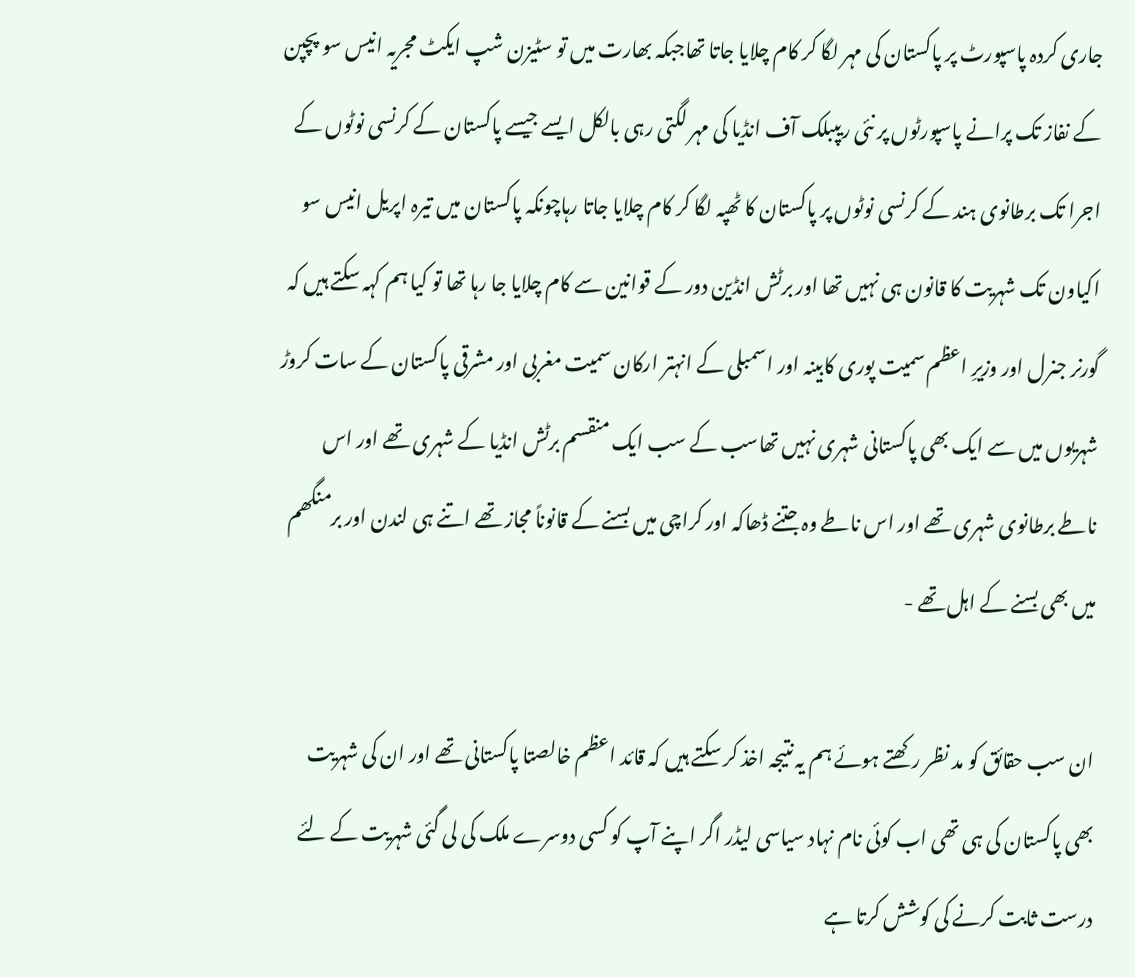جاری کردہ پاسپورٹ پر پاکستان کی مہر لگا کر کام چلایا جاتا تھاجبکہ بھارت میں تو سٹیزن شپ ایکٹ مجریہ انیس سو پچپن کے نفاز تک پرانے پاسپورٹوں پر نئی ریپبلک آف انڈیا کی مہر لگتی رہی بالکل ایسے جیسے پاکستان کے کرنسی نوٹوں کے اجرا تک برطانوی ہند کے کرنسی نوٹوں پر پاکستان کا ٹھپہ لگا کر کام چلایا جاتا رہاچونکہ پاکستان میں تیرہ اپریل انیس سو اکیاون تک شہریت کا قانون ہی نہیں تھا اور برٹش انڈین دور کے قوانین سے کام چلایا جا رہا تھا تو کیا ہم کہہ سکتے ہیں کہ گورنر جنرل اور وزیرِ اعظم سمیت پوری کابینہ اور اسمبلی کے انہتر ارکان سمیت مغربی اور مشرقی پاکستان کے سات کروڑ شہریوں میں سے ایک بھی پاکستانی شہری نہیں تھاسب کے سب ایک منقسم برٹش انڈیا کے شہری تھے اور اس ناطے برطانوی شہری تھے اور اس ناطے وہ جتنے ڈھاکہ اور کراچی میں بسنے کے قانوناً مجاز تھے اتنے ہی لندن اور برمنگھم میں بھی بسنے کے اہل تھے -

ان سب حقائق کو مد نظر رکھتے ہوئے ہم یہ نتیجہ اخذ کر سکتے ہیں کہ قائد اعظم خالصتا پاکستانی تھے اور ان کی شہریت بھی پاکستان کی ہی تھی اب کوئی نام نہاد سیاسی لیڈر اگر اپنے آپ کو کسی دوسرے ملک کی لی گئی شہریت کے لئے درست ثابت کرنے کی کوشش کرتا ہے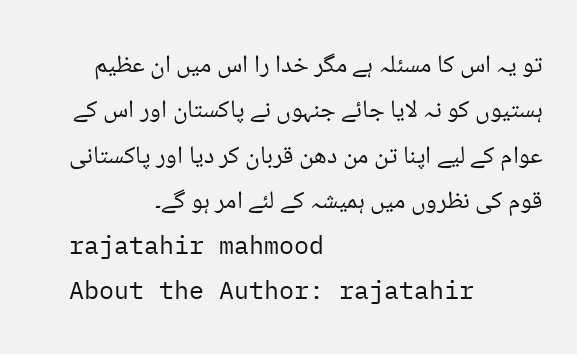تو یہ اس کا مسئلہ ہے مگر خدا را اس میں ان عظیم ہستیوں کو نہ لایا جائے جنہوں نے پاکستان اور اس کے عوام کے لیے اپنا تن من دھن قربان کر دیا اور پاکستانی قوم کی نظروں میں ہمیشہ کے لئے امر ہو گے۔
rajatahir mahmood
About the Author: rajatahir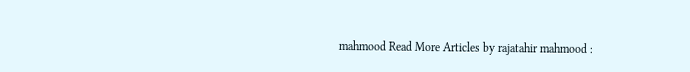mahmood Read More Articles by rajatahir mahmood :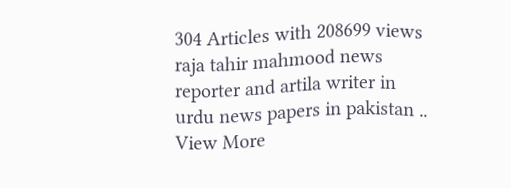304 Articles with 208699 views raja tahir mahmood news reporter and artila writer in urdu news papers in pakistan .. View More